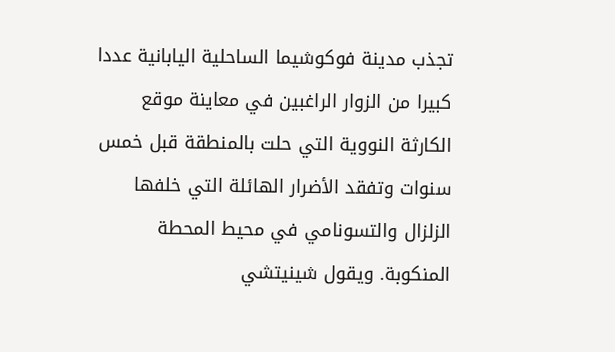تجذب مدينة فوكوشيما الساحلية اليابانية عددا كبيرا من الزوار الراغبين في معاينة موقع الكارثة النووية التي حلت بالمنطقة قبل خمس سنوات وتفقد الأضرار الهائلة التي خلفها الزلزال والتسونامي في محيط المحطة المنكوبة. ويقول شينيتشي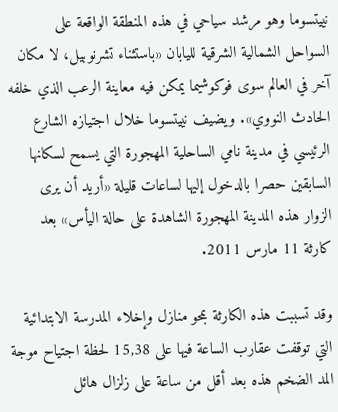نييتسوما وهو مرشد سياحي في هذه المنطقة الواقعة على السواحل الشمالية الشرقية لليابان «باستثناء تشرنوبيل، لا مكان آخر في العالم سوى فوكوشيما يمكن فيه معاينة الرعب الذي خلفه الحادث النووي». ويضيف نييتسوما خلال اجتيازه الشارع الرئيسي في مدينة نامي الساحلية المهجورة التي يسمح لسكانها السابقين حصرا بالدخول إليها لساعات قليلة «أريد أن يرى الزوار هذه المدينة المهجورة الشاهدة على حالة اليأس» بعد كارثة 11 مارس 2011.

وقد تسببت هذه الكارثة بمحو منازل وإخلاء المدرسة الابتدائية التي توقفت عقارب الساعة فيها على 15,38 لحظة اجتياح موجة المد الضخم هذه بعد أقل من ساعة على زلزال هائل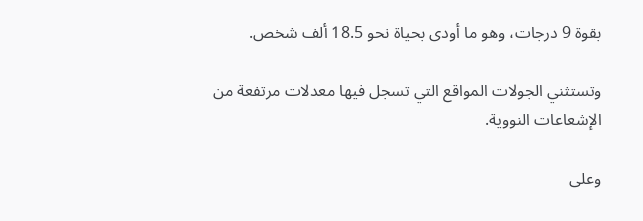بقوة 9 درجات، وهو ما أودى بحياة نحو 18.5 ألف شخص.

وتستثني الجولات المواقع التي تسجل فيها معدلات مرتفعة من الإشعاعات النووية.

وعلى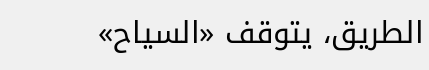الطريق، يتوقف «السياح»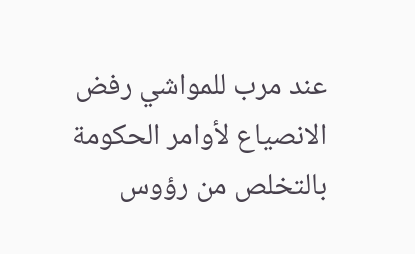عند مرب للمواشي رفض الانصياع لأوامر الحكومة بالتخلص من رؤوس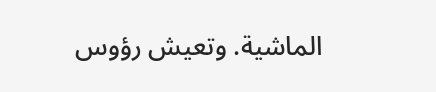الماشية. وتعيش رؤوس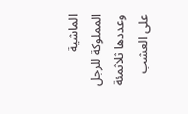الماشية المملوكة للرجل وعددها ثلاثمئة على العشب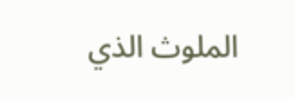الملوث الذي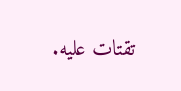تقتات عليه.